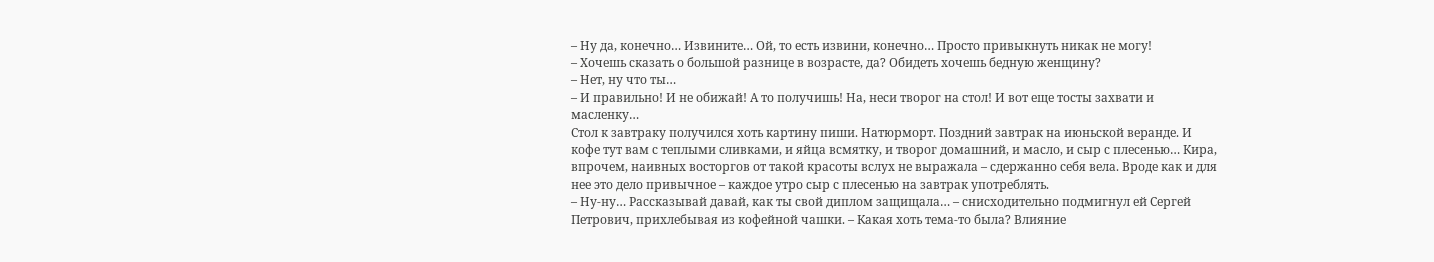– Ну да, конечно… Извините… Ой, то есть извини, конечно… Просто привыкнуть никак не могу!
– Хочешь сказать о большой разнице в возрасте, да? Обидеть хочешь бедную женщину?
– Нет, ну что ты…
– И правильно! И не обижай! А то получишь! На, неси творог на стол! И вот еще тосты захвати и масленку…
Стол к завтраку получился хоть картину пиши. Натюрморт. Поздний завтрак на июньской веранде. И кофе тут вам с теплыми сливками, и яйца всмятку, и творог домашний, и масло, и сыр с плесенью… Кира, впрочем, наивных восторгов от такой красоты вслух не выражала – сдержанно себя вела. Вроде как и для нее это дело привычное – каждое утро сыр с плесенью на завтрак употреблять.
– Ну-ну… Рассказывай давай, как ты свой диплом защищала… – снисходительно подмигнул ей Сергей Петрович, прихлебывая из кофейной чашки. – Какая хоть тема-то была? Влияние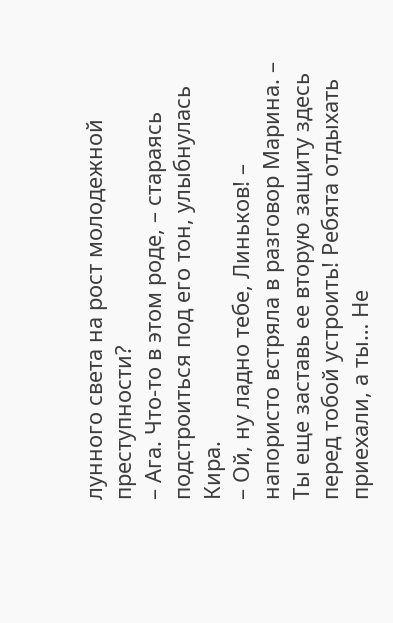лунного света на рост молодежной преступности?
– Ага. Что-то в этом роде, – стараясь подстроиться под его тон, улыбнулась Кира.
– Ой, ну ладно тебе, Линьков! – напористо встряла в разговор Марина. – Ты еще заставь ее вторую защиту здесь перед тобой устроить! Ребята отдыхать приехали, а ты… Не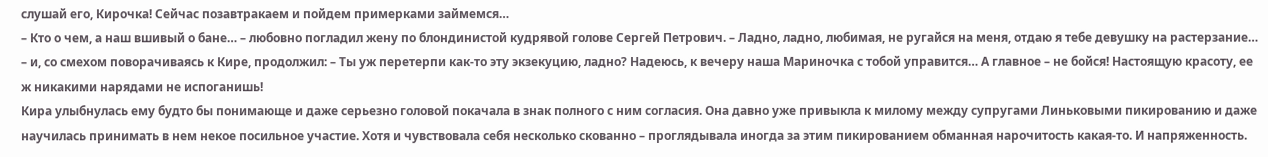слушай его, Кирочка! Сейчас позавтракаем и пойдем примерками займемся…
– Кто о чем, а наш вшивый о бане… – любовно погладил жену по блондинистой кудрявой голове Сергей Петрович. – Ладно, ладно, любимая, не ругайся на меня, отдаю я тебе девушку на растерзание… – и, со смехом поворачиваясь к Кире, продолжил: – Ты уж перетерпи как-то эту экзекуцию, ладно? Надеюсь, к вечеру наша Мариночка с тобой управится… А главное – не бойся! Настоящую красоту, ее ж никакими нарядами не испоганишь!
Кира улыбнулась ему будто бы понимающе и даже серьезно головой покачала в знак полного с ним согласия. Она давно уже привыкла к милому между супругами Линьковыми пикированию и даже научилась принимать в нем некое посильное участие. Хотя и чувствовала себя несколько скованно – проглядывала иногда за этим пикированием обманная нарочитость какая-то. И напряженность.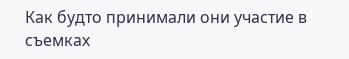Как будто принимали они участие в съемках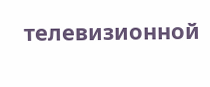телевизионной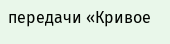передачи «Кривое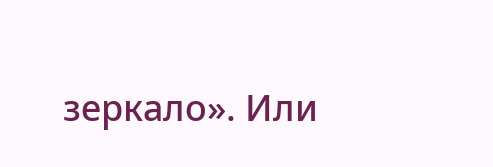зеркало». Или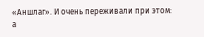«Аншлаг». И очень переживали при этом: а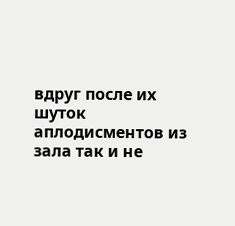вдруг после их шуток аплодисментов из зала так и не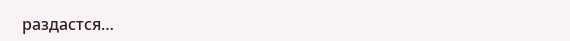раздастся…